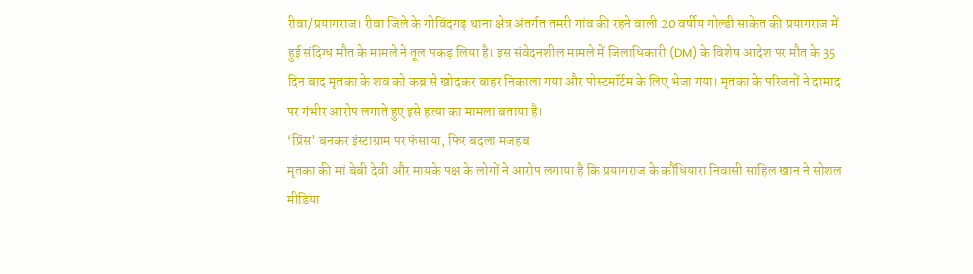रीवा/प्रयागराज। रीवा जिले के गोविंदगढ़ थाना क्षेत्र अंतर्गत तमरी गांव की रहने वाली 20 वर्षीय गोल्डी साकेत की प्रयागराज में हुई संदिग्ध मौत के मामले ने तूल पकड़ लिया है। इस संवेदनशील मामले में जिलाधिकारी (DM) के विशेष आदेश पर मौत के 35 दिन बाद मृतका के शव को कब्र से खोदकर बाहर निकाला गया और पोस्टमॉर्टम के लिए भेजा गया। मृतका के परिजनों ने दामाद पर गंभीर आरोप लगाते हुए इसे हत्या का मामला बताया है।
‘प्रिंस’ बनकर इंस्टाग्राम पर फंसाया, फिर बदला मजहब
मृतका की मां बेबी देवी और मायके पक्ष के लोगों ने आरोप लगाया है कि प्रयागराज के कौंधियारा निवासी साहिल खान ने सोशल मीडिया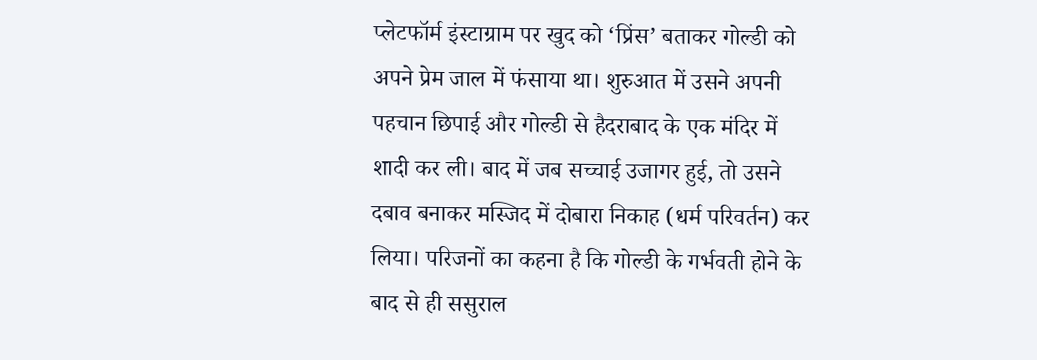प्लेटफॉर्म इंस्टाग्राम पर खुद को ‘प्रिंस’ बताकर गोल्डी को अपने प्रेम जाल में फंसाया था। शुरुआत में उसने अपनी पहचान छिपाई और गोल्डी से हैदराबाद के एक मंदिर में शादी कर ली। बाद में जब सच्चाई उजागर हुई, तो उसने दबाव बनाकर मस्जिद में दोबारा निकाह (धर्म परिवर्तन) कर लिया। परिजनों का कहना है कि गोल्डी के गर्भवती होने के बाद से ही ससुराल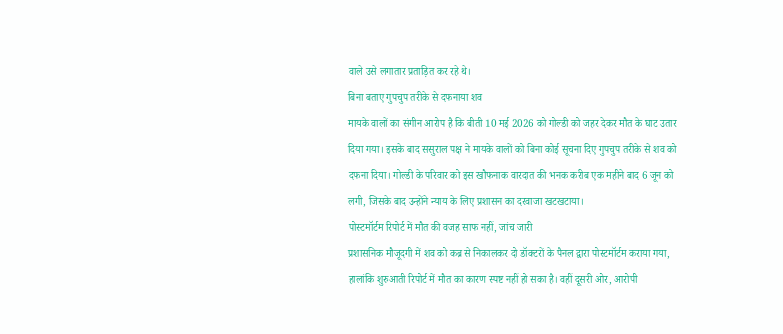वाले उसे लगातार प्रताड़ित कर रहे थे।
बिना बताए गुपचुप तरीके से दफनाया शव
मायके वालों का संगीन आरोप है कि बीती 10 मई 2026 को गोल्डी को जहर देकर मौत के घाट उतार दिया गया। इसके बाद ससुराल पक्ष ने मायके वालों को बिना कोई सूचना दिए गुपचुप तरीके से शव को दफना दिया। गोल्डी के परिवार को इस खौफनाक वारदात की भनक करीब एक महीने बाद 6 जून को लगी, जिसके बाद उन्होंने न्याय के लिए प्रशासन का दरवाजा खटखटाया।
पोस्टमॉर्टम रिपोर्ट में मौत की वजह साफ नहीं, जांच जारी
प्रशासनिक मौजूदगी में शव को कब्र से निकालकर दो डॉक्टरों के पैनल द्वारा पोस्टमॉर्टम कराया गया, हालांकि शुरुआती रिपोर्ट में मौत का कारण स्पष्ट नहीं हो सका है। वहीं दूसरी ओर, आरोपी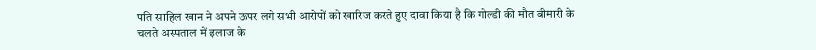पति साहिल खान ने अपने ऊपर लगे सभी आरोपों को खारिज करते हुए दावा किया है कि गोल्डी की मौत बीमारी के चलते अस्पताल में इलाज के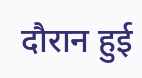दौरान हुई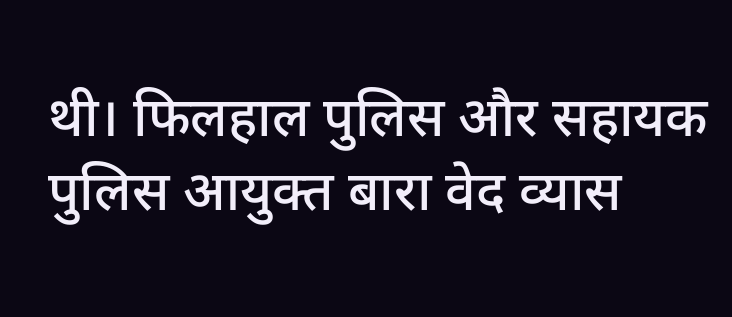थी। फिलहाल पुलिस और सहायक पुलिस आयुक्त बारा वेद व्यास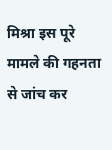मिश्रा इस पूरे मामले की गहनता से जांच कर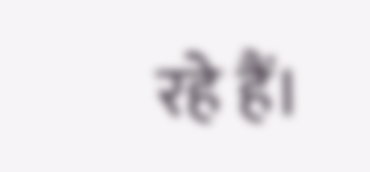रहे हैं।